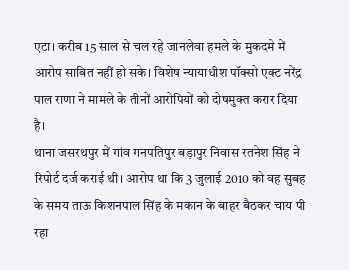एटा। करीब 15 साल से चल रहे जानलेवा हमले के मुकदमे में आरोप साबित नहीं हो सके। विशेष न्यायाधीश पॉक्सो एक्ट नरेंद्र पाल राणा ने मामले के तीनों आरोपियों को दोषमुक्त करार दिया है।
थाना जसरथपुर में गांव गनपतिपुर बड़ापुर निवास रतनेश सिंह ने रिपोर्ट दर्ज कराई थी। आरोप था कि 3 जुलाई 2010 को वह सुबह के समय ताऊ किशनपाल सिंह के मकान के बाहर बैठकर चाय पी रहा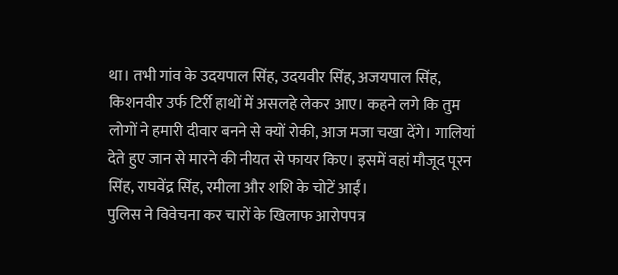था। तभी गांव के उदयपाल सिंह, उदयवीर सिंह, अजयपाल सिंह, किशनवीर उर्फ टिर्री हाथों में असलहे लेकर आए। कहने लगे कि तुम लोगों ने हमारी दीवार बनने से क्यों रोकी, आज मजा चखा देंगे। गालियां देते हुए जान से मारने की नीयत से फायर किए। इसमें वहां मौजूद पूरन सिंह, राघवेंद्र सिंह, रमीला और शशि के चोटें आईं।
पुलिस ने विवेचना कर चारों के खिलाफ आरोपपत्र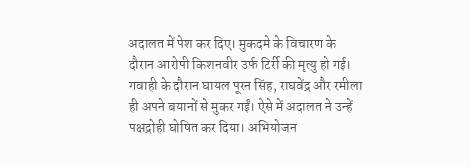अदालत में पेश कर दिए। मुकदमे के विचारण के दौरान आरोपी किशनवीर उर्फ टिर्री की मृत्यु हो गई। गवाही के दौरान घायल पूरन सिंह, राघवेंद्र और रमीला ही अपने बयानों से मुकर गईं। ऐसे में अदालत ने उन्हें पक्षद्रोही घोषित कर दिया। अभियोजन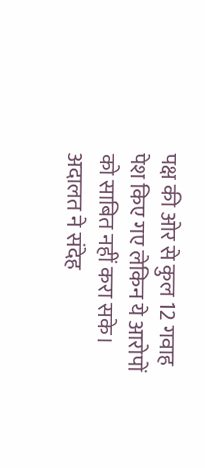पक्ष की ओर से कुल 12 गवाह पेश किए गए लेकिन ये आरोपों को साबित नहीं करा सके। अदालत ने संदेह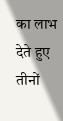का लाभ देते हुए तीनों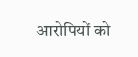आरोपियों को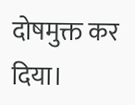दोषमुक्त कर दिया।